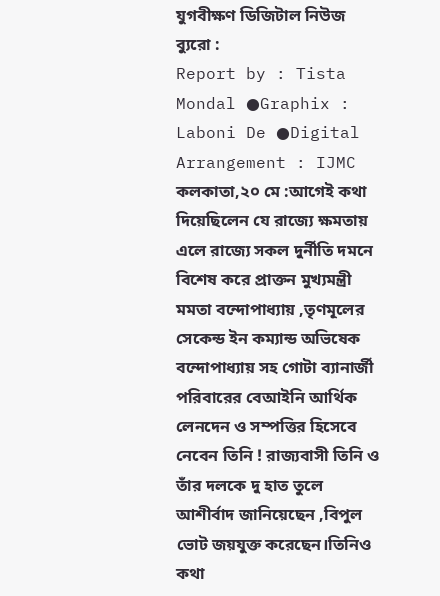যুগবীক্ষণ ডিজিটাল নিউজ ব্যুরো :
Report by : Tista Mondal ●Graphix : Laboni De ●Digital Arrangement : IJMC
কলকাতা,২০ মে :আগেই কথা দিয়েছিলেন যে রাজ্যে ক্ষমতায় এলে রাজ্যে সকল দুর্নীতি দমনে বিশেষ করে প্রাক্তন মুখ্যমন্ত্রী মমতা বন্দোপাধ্যায় ,তৃণমূলের সেকেন্ড ইন কম্যান্ড অভিষেক বন্দোপাধ্যায় সহ গোটা ব্যানার্জী পরিবারের বেআইনি আর্থিক লেনদেন ও সম্পত্তির হিসেবে নেবেন তিনি ! রাজ্যবাসী তিনি ও তাঁর দলকে দু হাত তুলে আশীর্বাদ জানিয়েছেন ,বিপুল ভোট জয়যুক্ত করেছেন।তিনিও কথা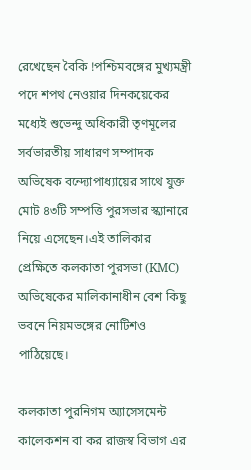রেখেছেন বৈকি !পশ্চিমবঙ্গের মুখ্যমন্ত্রী পদে শপথ নেওয়ার দিনকয়েকের মধ্যেই শুভেন্দু অধিকারী তৃণমূলের সর্বভারতীয় সাধারণ সম্পাদক অভিষেক বন্দ্যোপাধ্যায়ের সাথে যুক্ত মোট ৪৩টি সম্পত্তি পুরসভার স্ক্যানারে নিয়ে এসেছেন।এই তালিকার প্রেক্ষিতে কলকাতা পুরসভা (KMC) অভিষেকের মালিকানাধীন বেশ কিছু ভবনে নিয়মভঙ্গের নোটিশও পাঠিয়েছে।

কলকাতা পুরনিগম অ্যাসেসমেন্ট কালেকশন বা কর রাজস্ব বিভাগ এর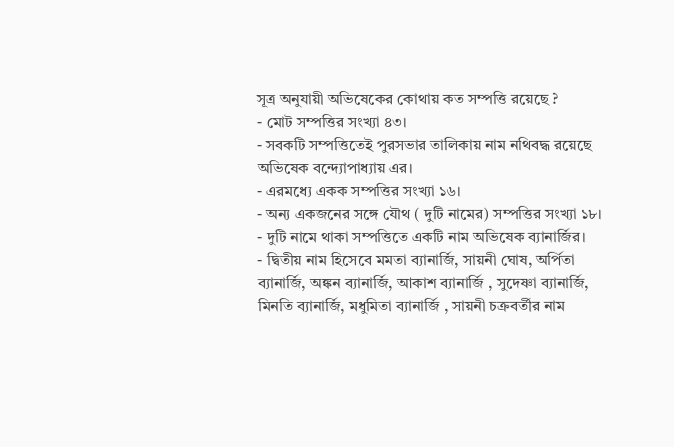সূত্র অনুযায়ী অভিষেকের কোথায় কত সম্পত্তি রয়েছে ?
- মোট সম্পত্তির সংখ্যা ৪৩।
- সবকটি সম্পত্তিতেই পুরসভার তালিকায় নাম নথিবদ্ধ রয়েছে অভিষেক বন্দ্যোপাধ্যায় এর।
- এরমধ্যে একক সম্পত্তির সংখ্যা ১৬।
- অন্য একজনের সঙ্গে যৌথ ( দুটি নামের) সম্পত্তির সংখ্যা ১৮।
- দুটি নামে থাকা সম্পত্তিতে একটি নাম অভিষেক ব্যানার্জির।
- দ্বিতীয় নাম হিসেবে মমতা ব্যানার্জি, সায়নী ঘোষ, অর্পিতা ব্যানার্জি, অঙ্কন ব্যানার্জি, আকাশ ব্যানার্জি , সুদেষ্ণা ব্যানার্জি, মিনতি ব্যানার্জি, মধুমিতা ব্যানার্জি , সায়নী চক্রবর্তীর নাম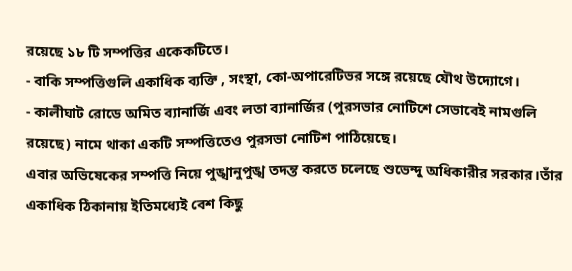রয়েছে ১৮ টি সম্পত্তির একেকটিতে।
- বাকি সম্পত্তিগুলি একাধিক ব্যক্তি , সংস্থা, কো-অপারেটিভর সঙ্গে রয়েছে যৌথ উদ্যোগে।
- কালীঘাট রোডে অমিত ব্যানার্জি এবং লতা ব্যানার্জির (পুরসভার নোটিশে সেভাবেই নামগুলি রয়েছে) নামে থাকা একটি সম্পত্তিতেও পুরসভা নোটিশ পাঠিয়েছে।
এবার অভিষেকের সম্পত্তি নিয়ে পুঙ্খানুপুঙ্খ তদন্ত করতে চলেছে শুভেন্দু অধিকারীর সরকার।তাঁর একাধিক ঠিকানায় ইতিমধ্যেই বেশ কিছু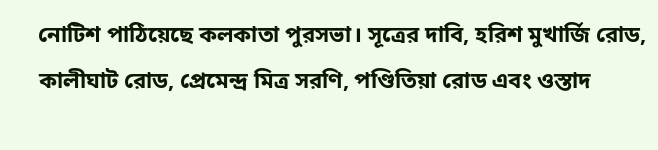নোটিশ পাঠিয়েছে কলকাতা পুরসভা। সূত্রের দাবি, হরিশ মুখার্জি রোড, কালীঘাট রোড, প্রেমেন্দ্র মিত্র সরণি, পণ্ডিতিয়া রোড এবং ওস্তাদ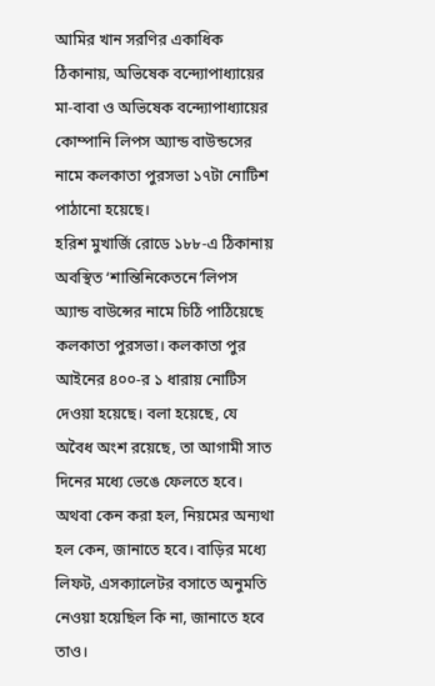আমির খান সরণির একাধিক ঠিকানায়, অভিষেক বন্দ্যোপাধ্যায়ের মা-বাবা ও অভিষেক বন্দ্যোপাধ্যায়ের কোম্পানি লিপস অ্যান্ড বাউন্ডসের নামে কলকাতা পুরসভা ১৭টা নোটিশ পাঠানো হয়েছে।
হরিশ মুখার্জি রোডে ১৮৮-এ ঠিকানায় অবস্থিত ‘শান্তিনিকেতনে’লিপস অ্যান্ড বাউন্সের নামে চিঠি পাঠিয়েছে কলকাতা পুরসভা। কলকাতা পুর আইনের ৪০০-র ১ ধারায় নোটিস দেওয়া হয়েছে। বলা হয়েছে, যে অবৈধ অংশ রয়েছে, তা আগামী সাত দিনের মধ্যে ভেঙে ফেলতে হবে। অথবা কেন করা হল, নিয়মের অন্যথা হল কেন, জানাতে হবে। বাড়ির মধ্যে লিফট, এসক্যালেটর বসাতে অনুমতি নেওয়া হয়েছিল কি না, জানাতে হবে তাও।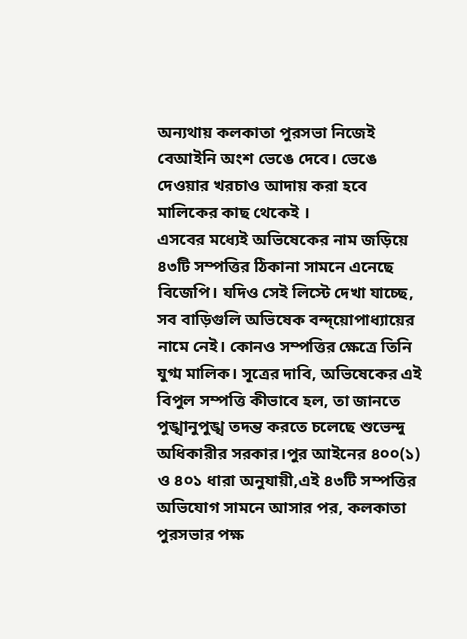অন্যথায় কলকাতা পুরসভা নিজেই বেআইনি অংশ ভেঙে দেবে। ভেঙে দেওয়ার খরচাও আদায় করা হবে মালিকের কাছ থেকেই ।
এসবের মধ্যেই অভিষেকের নাম জড়িয়ে ৪৩টি সম্পত্তির ঠিকানা সামনে এনেছে বিজেপি। যদিও সেই লিস্টে দেখা যাচ্ছে, সব বাড়িগুলি অভিষেক বন্দ্য়োপাধ্যায়ের নামে নেই। কোনও সম্পত্তির ক্ষেত্রে তিনি যুগ্ম মালিক। সূত্রের দাবি, অভিষেকের এই বিপুল সম্পত্তি কীভাবে হল, তা জানতে পুঙ্খানুপুঙ্খ তদন্ত করতে চলেছে শুভেন্দু অধিকারীর সরকার।পুর আইনের ৪০০(১) ও ৪০১ ধারা অনুযায়ী,এই ৪৩টি সম্পত্তির অভিযোগ সামনে আসার পর, কলকাতা পুরসভার পক্ষ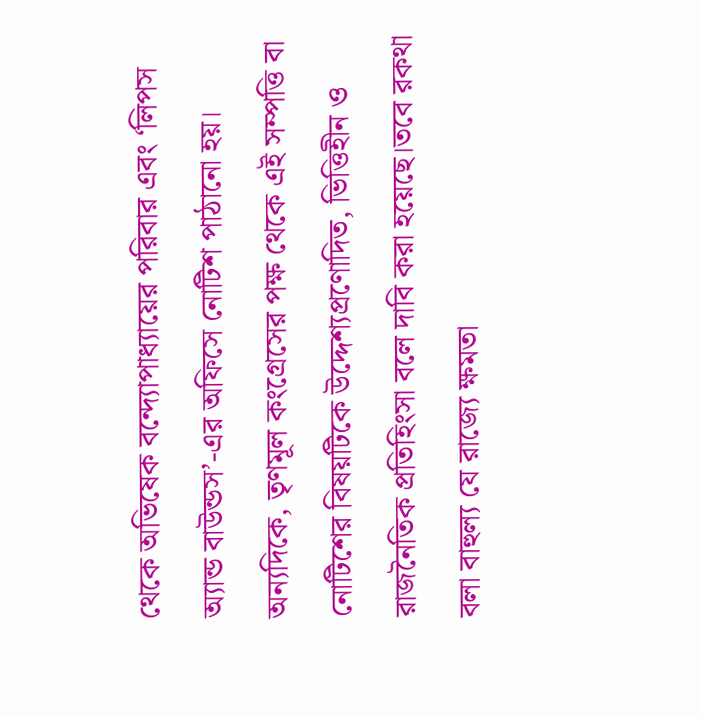থেকে অভিষেক বন্দ্যোপাধ্যায়ের পরিবার এবং ‘লিপস অ্যান্ড বাউন্ডস’-এর অফিসে নোটিশ পাঠানো হয়।
অন্যদিকে, তৃণমূল কংগ্রেসের পক্ষ থেকে এই সম্পত্তি বা নোটিশের বিষয়টিকে উদ্দেশ্যপ্রণোদিত, ভিত্তিহীন ও রাজনৈতিক প্রতিহিংসা বলে দাবি করা হয়েছে।তবে রকথা বলা বাহুল্য যে রাজ্যে ক্ষমতা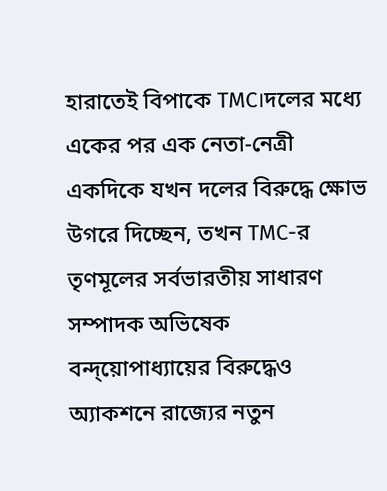হারাতেই বিপাকে TMC।দলের মধ্যে একের পর এক নেতা-নেত্রী একদিকে যখন দলের বিরুদ্ধে ক্ষোভ উগরে দিচ্ছেন, তখন TMC-র তৃণমূলের সর্বভারতীয় সাধারণ সম্পাদক অভিষেক বন্দ্য়োপাধ্যায়ের বিরুদ্ধেও অ্যাকশনে রাজ্যের নতুন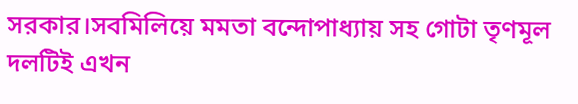সরকার।সবমিলিয়ে মমতা বন্দোপাধ্যায় সহ গোটা তৃণমূল দলটিই এখন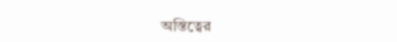অস্তিত্বের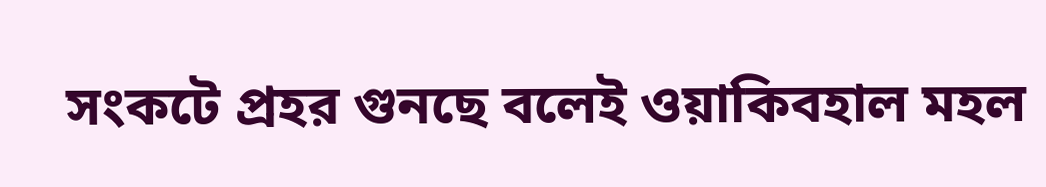সংকটে প্রহর গুনছে বলেই ওয়াকিবহাল মহল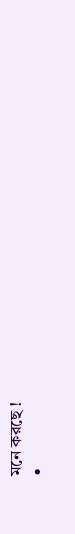মনে করছে !
•